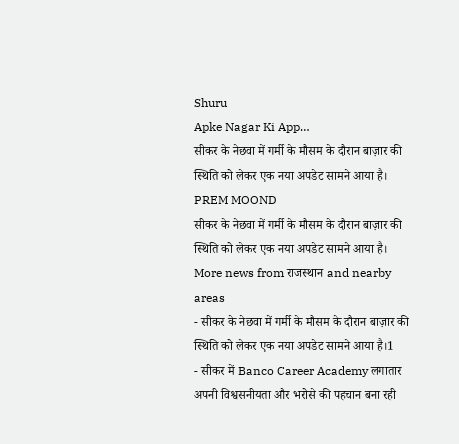Shuru
Apke Nagar Ki App…
सीकर के नेछवा में गर्मी के मौसम के दौरान बाज़ार की स्थिति को लेकर एक नया अपडेट सामने आया है।
PREM MOOND
सीकर के नेछवा में गर्मी के मौसम के दौरान बाज़ार की स्थिति को लेकर एक नया अपडेट सामने आया है।
More news from राजस्थान and nearby areas
- सीकर के नेछवा में गर्मी के मौसम के दौरान बाज़ार की स्थिति को लेकर एक नया अपडेट सामने आया है।1
- सीकर में Banco Career Academy लगातार अपनी विश्वसनीयता और भरोसे की पहचान बना रही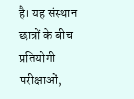है। यह संस्थान छात्रों के बीच प्रतियोगी परीक्षाओं,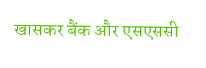खासकर बैंक और एसएससी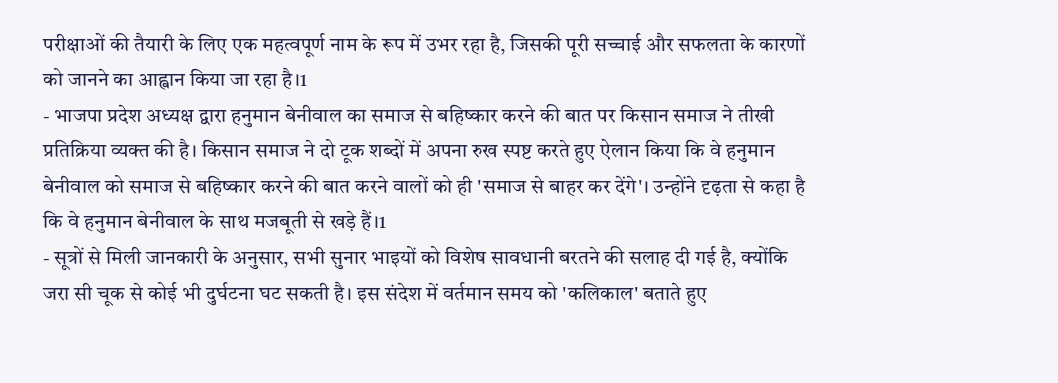परीक्षाओं की तैयारी के लिए एक महत्वपूर्ण नाम के रूप में उभर रहा है, जिसकी पूरी सच्चाई और सफलता के कारणों को जानने का आह्वान किया जा रहा है।1
- भाजपा प्रदेश अध्यक्ष द्वारा हनुमान बेनीवाल का समाज से बहिष्कार करने की बात पर किसान समाज ने तीखी प्रतिक्रिया व्यक्त की है। किसान समाज ने दो टूक शब्दों में अपना रुख स्पष्ट करते हुए ऐलान किया कि वे हनुमान बेनीवाल को समाज से बहिष्कार करने की बात करने वालों को ही 'समाज से बाहर कर देंगे'। उन्होंने दृढ़ता से कहा है कि वे हनुमान बेनीवाल के साथ मजबूती से खड़े हैं।1
- सूत्रों से मिली जानकारी के अनुसार, सभी सुनार भाइयों को विशेष सावधानी बरतने की सलाह दी गई है, क्योंकि जरा सी चूक से कोई भी दुर्घटना घट सकती है। इस संदेश में वर्तमान समय को 'कलिकाल' बताते हुए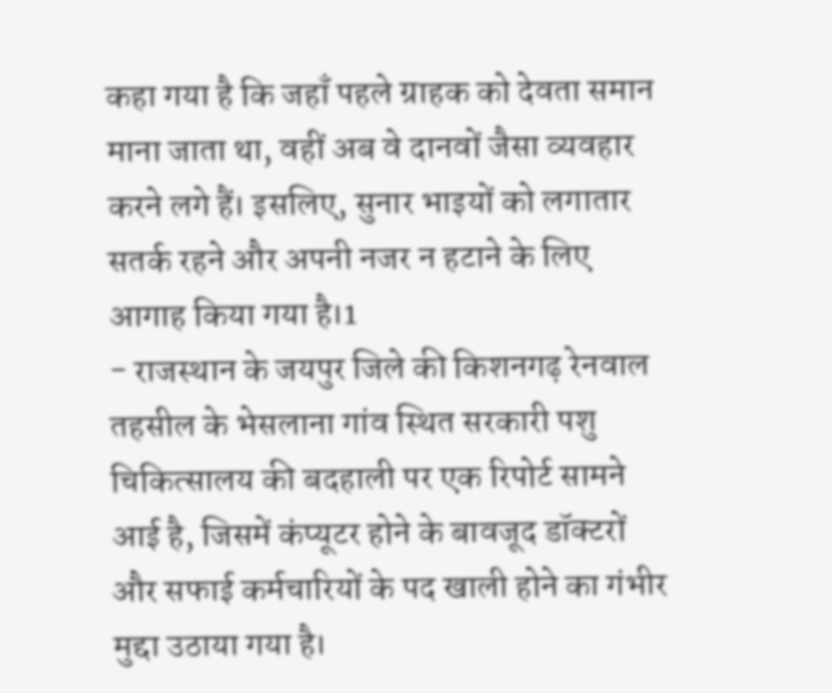कहा गया है कि जहाँ पहले ग्राहक को देवता समान माना जाता था, वहीं अब वे दानवों जैसा व्यवहार करने लगे हैं। इसलिए, सुनार भाइयों को लगातार सतर्क रहने और अपनी नजर न हटाने के लिए आगाह किया गया है।1
- राजस्थान के जयपुर जिले की किशनगढ़ रेनवाल तहसील के भेसलाना गांव स्थित सरकारी पशु चिकित्सालय की बदहाली पर एक रिपोर्ट सामने आई है, जिसमें कंप्यूटर होने के बावजूद डॉक्टरों और सफाई कर्मचारियों के पद खाली होने का गंभीर मुद्दा उठाया गया है।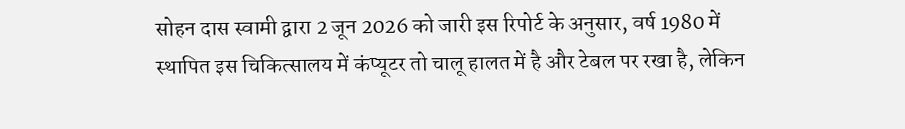सोहन दास स्वामी द्वारा 2 जून 2026 को जारी इस रिपोर्ट के अनुसार, वर्ष 1980 में स्थापित इस चिकित्सालय में कंप्यूटर तो चालू हालत में है और टेबल पर रखा है, लेकिन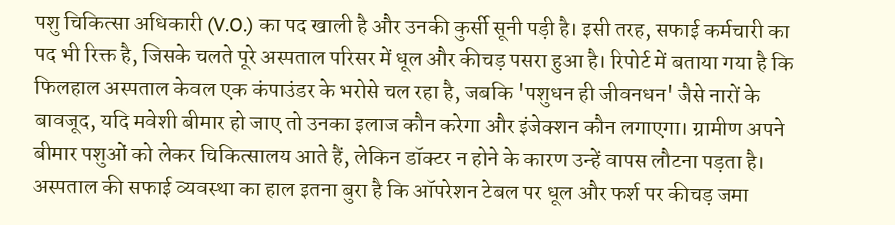पशु चिकित्सा अधिकारी (V.O.) का पद खाली है और उनकी कुर्सी सूनी पड़ी है। इसी तरह, सफाई कर्मचारी का पद भी रिक्त है, जिसके चलते पूरे अस्पताल परिसर में धूल और कीचड़ पसरा हुआ है। रिपोर्ट में बताया गया है कि फिलहाल अस्पताल केवल एक कंपाउंडर के भरोसे चल रहा है, जबकि 'पशुधन ही जीवनधन' जैसे नारों के बावजूद, यदि मवेशी बीमार हो जाए तो उनका इलाज कौन करेगा और इंजेक्शन कौन लगाएगा। ग्रामीण अपने बीमार पशुओं को लेकर चिकित्सालय आते हैं, लेकिन डॉक्टर न होने के कारण उन्हें वापस लौटना पड़ता है। अस्पताल की सफाई व्यवस्था का हाल इतना बुरा है कि ऑपरेशन टेबल पर धूल और फर्श पर कीचड़ जमा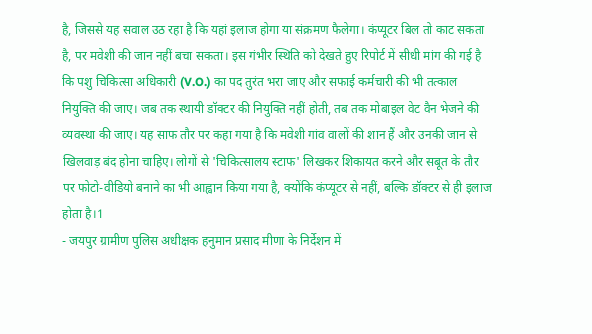है, जिससे यह सवाल उठ रहा है कि यहां इलाज होगा या संक्रमण फैलेगा। कंप्यूटर बिल तो काट सकता है, पर मवेशी की जान नहीं बचा सकता। इस गंभीर स्थिति को देखते हुए रिपोर्ट में सीधी मांग की गई है कि पशु चिकित्सा अधिकारी (V.O.) का पद तुरंत भरा जाए और सफाई कर्मचारी की भी तत्काल नियुक्ति की जाए। जब तक स्थायी डॉक्टर की नियुक्ति नहीं होती, तब तक मोबाइल वेट वैन भेजने की व्यवस्था की जाए। यह साफ तौर पर कहा गया है कि मवेशी गांव वालों की शान हैं और उनकी जान से खिलवाड़ बंद होना चाहिए। लोगों से 'चिकित्सालय स्टाफ' लिखकर शिकायत करने और सबूत के तौर पर फोटो-वीडियो बनाने का भी आह्वान किया गया है, क्योंकि कंप्यूटर से नहीं, बल्कि डॉक्टर से ही इलाज होता है।1
- जयपुर ग्रामीण पुलिस अधीक्षक हनुमान प्रसाद मीणा के निर्देशन में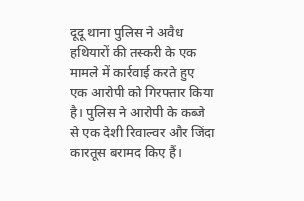दूदू थाना पुलिस ने अवैध हथियारों की तस्करी के एक मामले में कार्रवाई करते हुए एक आरोपी को गिरफ्तार किया है। पुलिस ने आरोपी के कब्जे से एक देशी रिवाल्वर और जिंदा कारतूस बरामद किए हैं।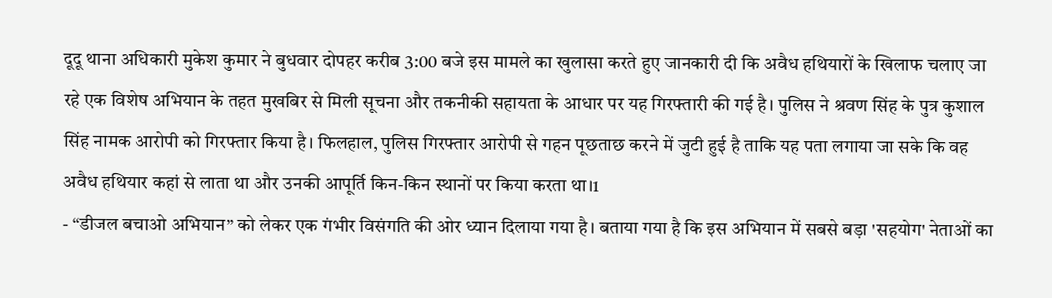दूदू थाना अधिकारी मुकेश कुमार ने बुधवार दोपहर करीब 3:00 बजे इस मामले का खुलासा करते हुए जानकारी दी कि अवैध हथियारों के खिलाफ चलाए जा रहे एक विशेष अभियान के तहत मुखबिर से मिली सूचना और तकनीकी सहायता के आधार पर यह गिरफ्तारी की गई है। पुलिस ने श्रवण सिंह के पुत्र कुशाल सिंह नामक आरोपी को गिरफ्तार किया है। फिलहाल, पुलिस गिरफ्तार आरोपी से गहन पूछताछ करने में जुटी हुई है ताकि यह पता लगाया जा सके कि वह अवैध हथियार कहां से लाता था और उनकी आपूर्ति किन-किन स्थानों पर किया करता था।1
- “डीजल बचाओ अभियान” को लेकर एक गंभीर विसंगति की ओर ध्यान दिलाया गया है। बताया गया है कि इस अभियान में सबसे बड़ा 'सहयोग' नेताओं का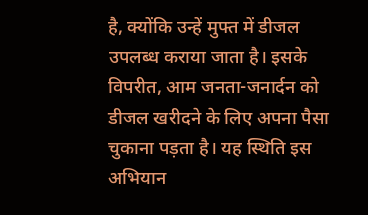है, क्योंकि उन्हें मुफ्त में डीजल उपलब्ध कराया जाता है। इसके विपरीत, आम जनता-जनार्दन को डीजल खरीदने के लिए अपना पैसा चुकाना पड़ता है। यह स्थिति इस अभियान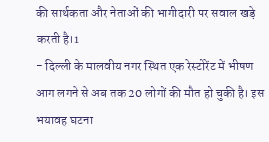की सार्थकता और नेताओं की भागीदारी पर सवाल खड़े करती है।1
- दिल्ली के मालवीय नगर स्थित एक रेस्टोरेंट में भीषण आग लगने से अब तक 20 लोगों की मौत हो चुकी है। इस भयावह घटना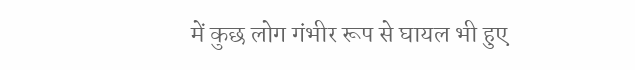में कुछ लोग गंभीर रूप से घायल भी हुए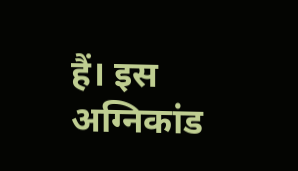हैं। इस अग्निकांड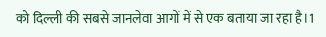को दिल्ली की सबसे जानलेवा आगों में से एक बताया जा रहा है।1